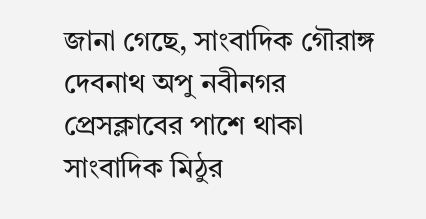জানা গেছে, সাংবাদিক গৌরাঙ্গ দেবনাথ অপু নবীনগর প্রেসক্লাবের পাশে থাকা সাংবাদিক মিঠুর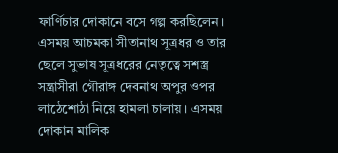ফার্ণিচার দোকানে বসে গল্প করছিলেন। এসময় আচমকা সীতানাথ সূত্রধর ও তার ছেলে সুভাষ সূত্রধরের নেতৃত্বে সশস্ত্র সন্ত্রাসীরা গৌরাঙ্গ দেবনাথ অপুর ওপর লাঠেশোঠা নিয়ে হামলা চালায়। এসময় দোকান মালিক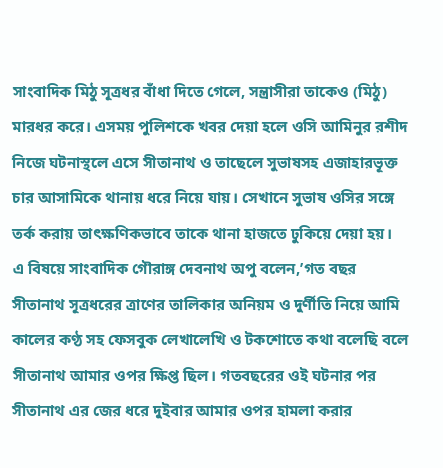সাংবাদিক মিঠু সূত্রধর বাঁধা দিতে গেলে, সন্ত্রাসীরা তাকেও (মিঠু) মারধর করে। এসময় পুলিশকে খবর দেয়া হলে ওসি আমিনুর রশীদ নিজে ঘটনাস্থলে এসে সীতানাথ ও তাছেলে সুভাষসহ এজাহারভূক্ত চার আসামিকে থানায় ধরে নিয়ে যায়। সেখানে সুভাষ ওসির সঙ্গে তর্ক করায় তাৎক্ষণিকভাবে তাকে থানা হাজতে ঢুকিয়ে দেয়া হয়।
এ বিষয়ে সাংবাদিক গৌরাঙ্গ দেবনাথ অপু বলেন,’গত বছর সীতানাথ সূত্রধরের ত্রাণের তালিকার অনিয়ম ও দুর্ণীতি নিয়ে আমি কালের কণ্ঠ সহ ফেসবুক লেখালেখি ও টকশোতে কথা বলেছি বলে সীতানাথ আমার ওপর ক্ষিপ্ত ছিল। গতবছরের ওই ঘটনার পর সীতানাথ এর জের ধরে দুইবার আমার ওপর হামলা করার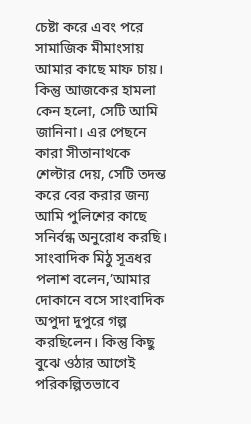চেষ্টা করে এবং পরে সামাজিক মীমাংসায় আমার কাছে মাফ চায়। কিন্তু আজকের হামলা কেন হলো, সেটি আমি জানিনা। এর পেছনে কারা সীতানাথকে শেল্টার দেয়, সেটি তদন্ত করে বের করার জন্য আমি পুলিশের কাছে সনির্বন্ধ অনুরোধ করছি। সাংবাদিক মিঠু সূত্রধর পলাশ বলেন,’আমার দোকানে বসে সাংবাদিক অপুদা দুপুরে গল্প করছিলেন। কিন্তু কিছু বুঝে ওঠার আগেই পরিকল্পিতভাবে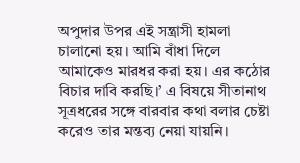অপুদার উপর এই সন্ত্রাসী হামলা চালানো হয়। আমি বাঁধা দিলে আমাকেও মারধর করা হয়। এর কঠোর বিচার দাবি করছি।’ এ বিষয়ে সীতানাথ সূত্রধরের সঙ্গে বারবার কথা বলার চেষ্টা করেও তার মন্তব্য নেয়া যায়নি।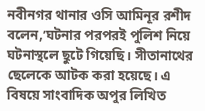নবীনগর থানার ওসি আমিনূর রশীদ বলেন,’ঘটনার পরপরই পুলিশ নিয়ে ঘটনাস্থলে ছুটে গিয়েছি। সীতানাথের ছেলেকে আটক করা হয়েছে। এ বিষয়ে সাংবাদিক অপুর লিখিত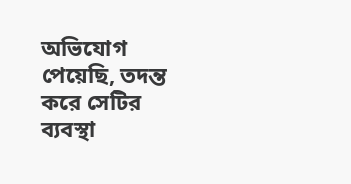অভিযোগ পেয়েছি, তদন্ত করে সেটির ব্যবস্থা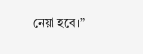নেয়া হবে।”